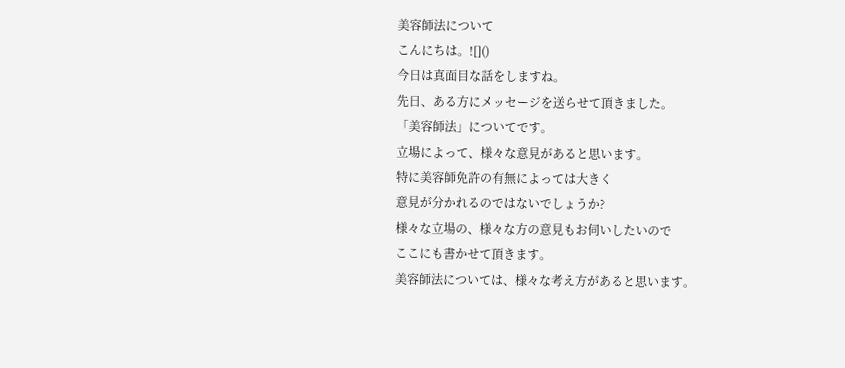美容師法について
こんにちは。![]()
今日は真面目な話をしますね。
先日、ある方にメッセージを送らせて頂きました。
「美容師法」についてです。
立場によって、様々な意見があると思います。
特に美容師免許の有無によっては大きく
意見が分かれるのではないでしょうか?
様々な立場の、様々な方の意見もお伺いしたいので
ここにも書かせて頂きます。
美容師法については、様々な考え方があると思います。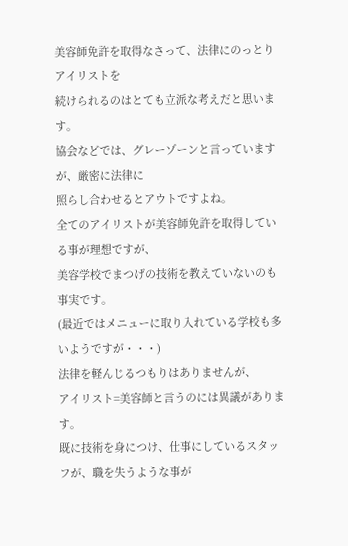美容師免許を取得なさって、法律にのっとりアイリストを
続けられるのはとても立派な考えだと思います。
協会などでは、グレーゾーンと言っていますが、厳密に法律に
照らし合わせるとアウトですよね。
全てのアイリストが美容師免許を取得している事が理想ですが、
美容学校でまつげの技術を教えていないのも事実です。
(最近ではメニューに取り入れている学校も多いようですが・・・)
法律を軽んじるつもりはありませんが、
アイリスト=美容師と言うのには異議があります。
既に技術を身につけ、仕事にしているスタッフが、職を失うような事が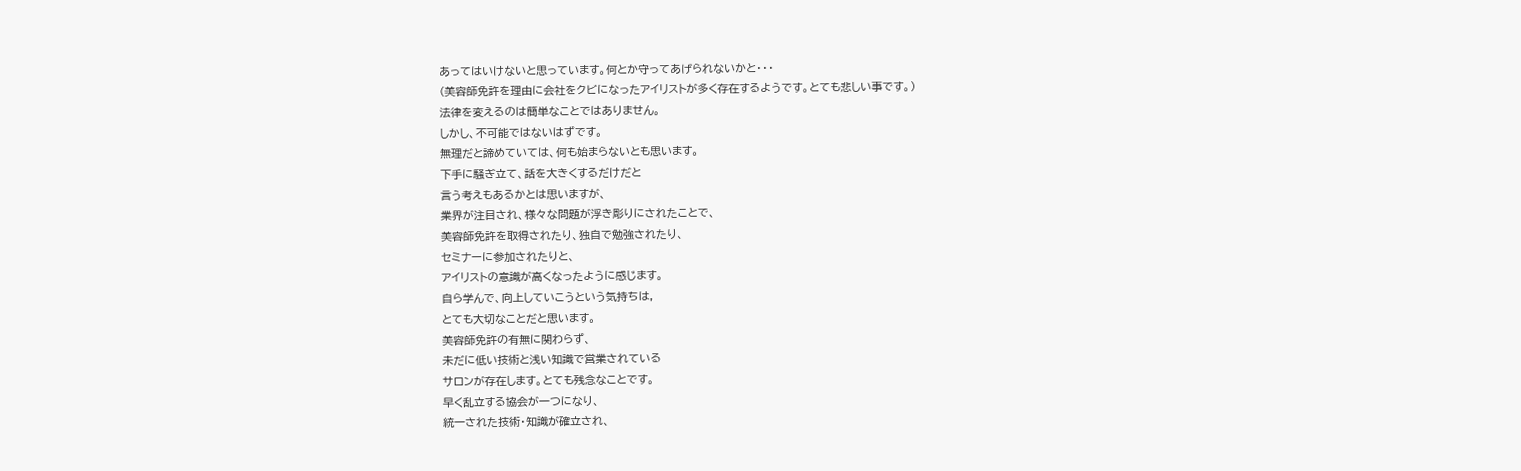あってはいけないと思っています。何とか守ってあげられないかと・・・
(美容師免許を理由に会社をクビになったアイリストが多く存在するようです。とても悲しい事です。)
法律を変えるのは簡単なことではありません。
しかし、不可能ではないはずです。
無理だと諦めていては、何も始まらないとも思います。
下手に騒ぎ立て、話を大きくするだけだと
言う考えもあるかとは思いますが、
業界が注目され、様々な問題が浮き彫りにされたことで、
美容師免許を取得されたり、独自で勉強されたり、
セミナーに参加されたりと、
アイリストの意識が高くなったように感じます。
自ら学んで、向上していこうという気持ちは,
とても大切なことだと思います。
美容師免許の有無に関わらず、
未だに低い技術と浅い知識で営業されている
サロンが存在します。とても残念なことです。
早く乱立する協会が一つになり、
統一された技術・知識が確立され、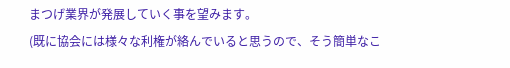まつげ業界が発展していく事を望みます。
(既に協会には様々な利権が絡んでいると思うので、そう簡単なこ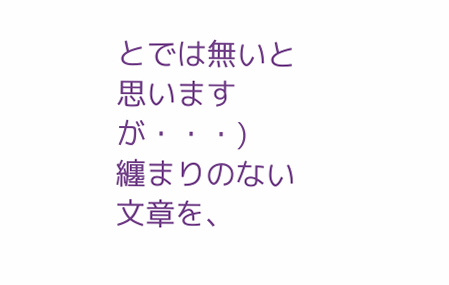とでは無いと思いますが・・・)
纏まりのない文章を、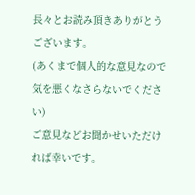長々とお読み頂きありがとうございます。
(あくまで個人的な意見なので気を悪くなさらないでください)
ご意見などお聞かせいただければ幸いです。